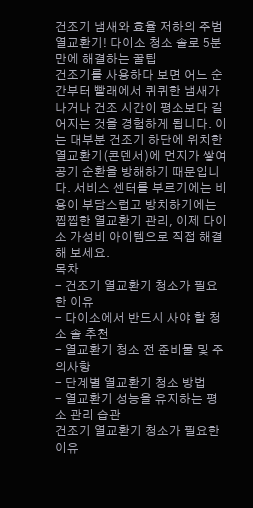건조기 냄새와 효율 저하의 주범 열교환기! 다이소 청소 솔로 5분 만에 해결하는 꿀팁
건조기를 사용하다 보면 어느 순간부터 빨래에서 퀴퀴한 냄새가 나거나 건조 시간이 평소보다 길어지는 것을 경험하게 됩니다. 이는 대부분 건조기 하단에 위치한 열교환기(콘덴서)에 먼지가 쌓여 공기 순환을 방해하기 때문입니다. 서비스 센터를 부르기에는 비용이 부담스럽고 방치하기에는 찝찝한 열교환기 관리, 이제 다이소 가성비 아이템으로 직접 해결해 보세요.
목차
- 건조기 열교환기 청소가 필요한 이유
- 다이소에서 반드시 사야 할 청소 솔 추천
- 열교환기 청소 전 준비물 및 주의사항
- 단계별 열교환기 청소 방법
- 열교환기 성능을 유지하는 평소 관리 습관
건조기 열교환기 청소가 필요한 이유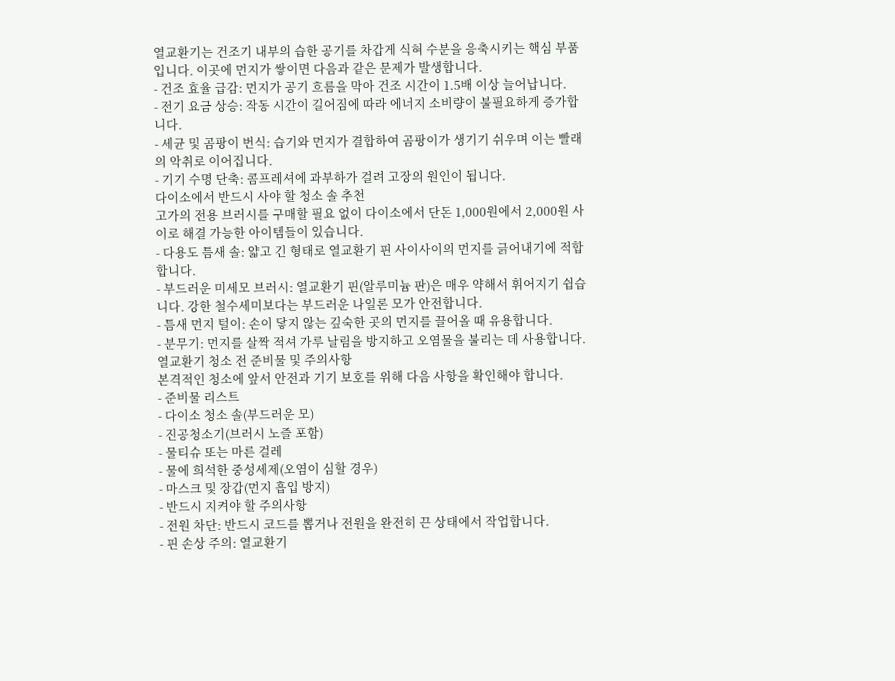열교환기는 건조기 내부의 습한 공기를 차갑게 식혀 수분을 응축시키는 핵심 부품입니다. 이곳에 먼지가 쌓이면 다음과 같은 문제가 발생합니다.
- 건조 효율 급감: 먼지가 공기 흐름을 막아 건조 시간이 1.5배 이상 늘어납니다.
- 전기 요금 상승: 작동 시간이 길어짐에 따라 에너지 소비량이 불필요하게 증가합니다.
- 세균 및 곰팡이 번식: 습기와 먼지가 결합하여 곰팡이가 생기기 쉬우며 이는 빨래의 악취로 이어집니다.
- 기기 수명 단축: 콤프레셔에 과부하가 걸려 고장의 원인이 됩니다.
다이소에서 반드시 사야 할 청소 솔 추천
고가의 전용 브러시를 구매할 필요 없이 다이소에서 단돈 1,000원에서 2,000원 사이로 해결 가능한 아이템들이 있습니다.
- 다용도 틈새 솔: 얇고 긴 형태로 열교환기 핀 사이사이의 먼지를 긁어내기에 적합합니다.
- 부드러운 미세모 브러시: 열교환기 핀(알루미늄 판)은 매우 약해서 휘어지기 쉽습니다. 강한 철수세미보다는 부드러운 나일론 모가 안전합니다.
- 틈새 먼지 털이: 손이 닿지 않는 깊숙한 곳의 먼지를 끌어올 때 유용합니다.
- 분무기: 먼지를 살짝 적셔 가루 날림을 방지하고 오염물을 불리는 데 사용합니다.
열교환기 청소 전 준비물 및 주의사항
본격적인 청소에 앞서 안전과 기기 보호를 위해 다음 사항을 확인해야 합니다.
- 준비물 리스트
- 다이소 청소 솔(부드러운 모)
- 진공청소기(브러시 노즐 포함)
- 물티슈 또는 마른 걸레
- 물에 희석한 중성세제(오염이 심할 경우)
- 마스크 및 장갑(먼지 흡입 방지)
- 반드시 지켜야 할 주의사항
- 전원 차단: 반드시 코드를 뽑거나 전원을 완전히 끈 상태에서 작업합니다.
- 핀 손상 주의: 열교환기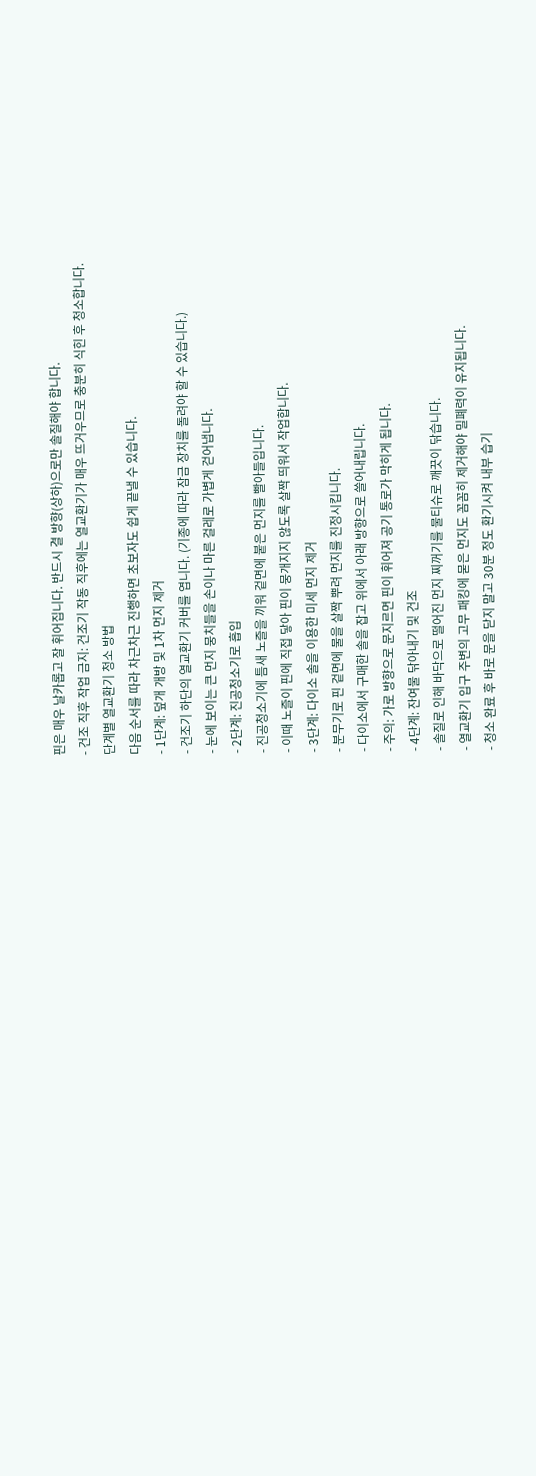핀은 매우 날카롭고 잘 휘어집니다. 반드시 결 방향(상하)으로만 솔질해야 합니다.
- 건조 직후 작업 금지: 건조기 작동 직후에는 열교환기가 매우 뜨거우므로 충분히 식힌 후 청소합니다.
단계별 열교환기 청소 방법
다음 순서를 따라 차근차근 진행하면 초보자도 쉽게 끝낼 수 있습니다.
- 1단계: 덮개 개방 및 1차 먼지 제거
- 건조기 하단의 열교환기 커버를 엽니다. (기종에 따라 잠금 장치를 돌려야 할 수 있습니다.)
- 눈에 보이는 큰 먼지 뭉치들을 손이나 마른 걸레로 가볍게 걷어냅니다.
- 2단계: 진공청소기로 흡입
- 진공청소기에 틈새 노즐을 끼워 겉면에 붙은 먼지를 빨아들입니다.
- 이때 노즐이 핀에 직접 닿아 핀이 뭉개지지 않도록 살짝 띄워서 작업합니다.
- 3단계: 다이소 솔을 이용한 미세 먼지 제거
- 분무기로 핀 겉면에 물을 살짝 뿌려 먼지를 진정시킵니다.
- 다이소에서 구매한 솔을 잡고 위에서 아래 방향으로 쓸어내립니다.
- 주의: 가로 방향으로 문지르면 핀이 휘어져 공기 통로가 막히게 됩니다.
- 4단계: 잔여물 닦아내기 및 건조
- 솔질로 인해 바닥으로 떨어진 먼지 찌꺼기를 물티슈로 깨끗이 닦습니다.
- 열교환기 입구 주변의 고무 패킹에 묻은 먼지도 꼼꼼히 제거해야 밀폐력이 유지됩니다.
- 청소 완료 후 바로 문을 닫지 말고 30분 정도 환기시켜 내부 습기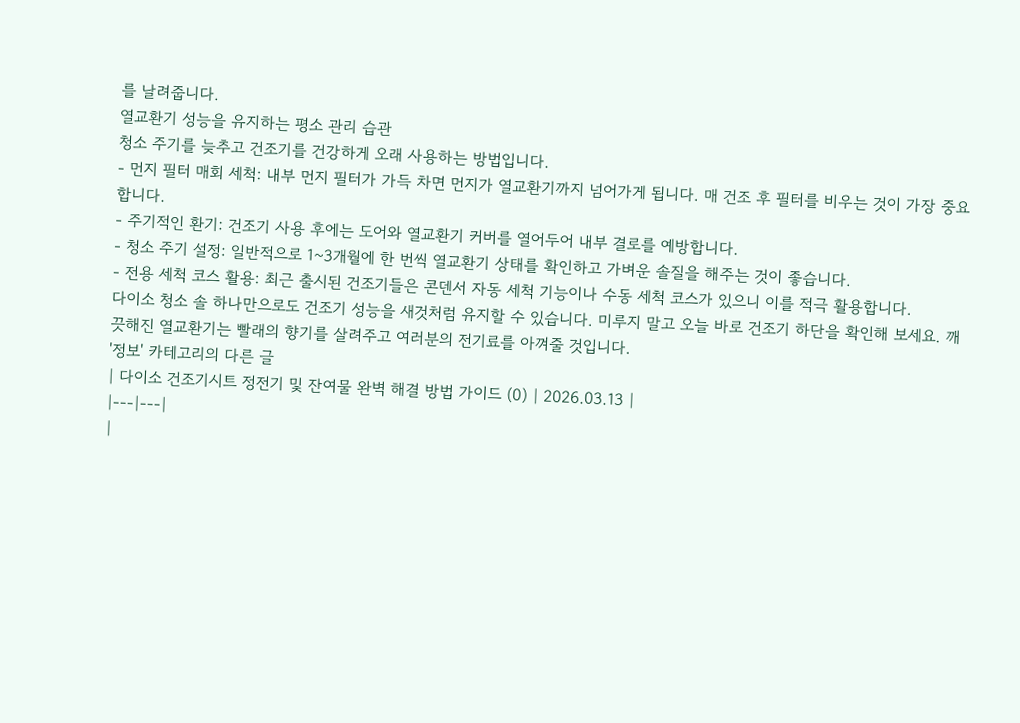를 날려줍니다.
열교환기 성능을 유지하는 평소 관리 습관
청소 주기를 늦추고 건조기를 건강하게 오래 사용하는 방법입니다.
- 먼지 필터 매회 세척: 내부 먼지 필터가 가득 차면 먼지가 열교환기까지 넘어가게 됩니다. 매 건조 후 필터를 비우는 것이 가장 중요합니다.
- 주기적인 환기: 건조기 사용 후에는 도어와 열교환기 커버를 열어두어 내부 결로를 예방합니다.
- 청소 주기 설정: 일반적으로 1~3개월에 한 번씩 열교환기 상태를 확인하고 가벼운 솔질을 해주는 것이 좋습니다.
- 전용 세척 코스 활용: 최근 출시된 건조기들은 콘덴서 자동 세척 기능이나 수동 세척 코스가 있으니 이를 적극 활용합니다.
다이소 청소 솔 하나만으로도 건조기 성능을 새것처럼 유지할 수 있습니다. 미루지 말고 오늘 바로 건조기 하단을 확인해 보세요. 깨끗해진 열교환기는 빨래의 향기를 살려주고 여러분의 전기료를 아껴줄 것입니다.
'정보' 카테고리의 다른 글
| 다이소 건조기시트 정전기 및 잔여물 완벽 해결 방법 가이드 (0) | 2026.03.13 |
|---|---|
|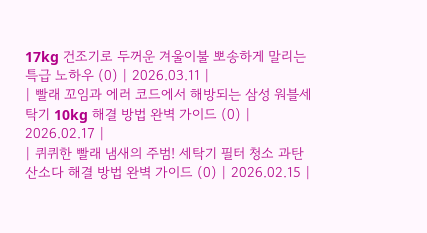17kg 건조기로 두꺼운 겨울이불 뽀송하게 말리는 특급 노하우 (0) | 2026.03.11 |
| 빨래 꼬임과 에러 코드에서 해방되는 삼성 워블세탁기 10kg 해결 방법 완벽 가이드 (0) | 2026.02.17 |
| 퀴퀴한 빨래 냄새의 주범! 세탁기 필터 청소 과탄산소다 해결 방법 완벽 가이드 (0) | 2026.02.15 |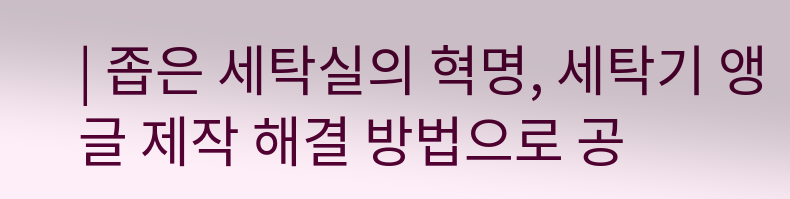| 좁은 세탁실의 혁명, 세탁기 앵글 제작 해결 방법으로 공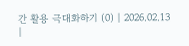간 활용 극대화하기 (0) | 2026.02.13 |